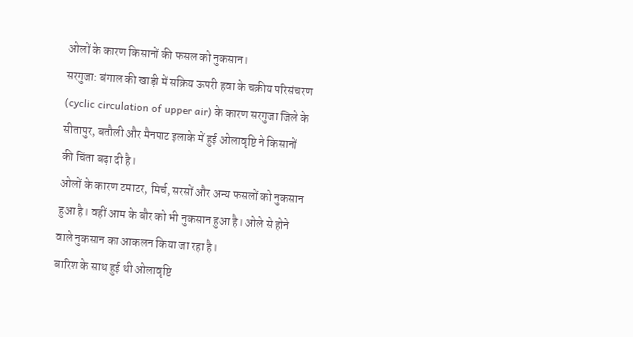ओलों के कारण किसानों की फसल को नुकसान।
सरगुजा: बंगाल की खाड़ी में सक्रिय ऊपरी हवा के चक्रीय परिसंचरण (cyclic circulation of upper air) के कारण सरगुजा जिले के सीतापुर, बतौली और मैनपाट इलाके में हुई ओलावृष्टि ने किसानों की चिंता बढ़ा दी है।
ओलों के कारण टमाटर, मिर्च, सरसों और अन्य फसलों को नुकसान हुआ है। वहीं आम के बौर को भी नुकसान हुआ है। ओले से होने वाले नुकसान का आकलन किया जा रहा है।
बारिश के साथ हुई थी ओलावृष्टि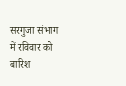सरगुजा संभाग में रविवार को बारिश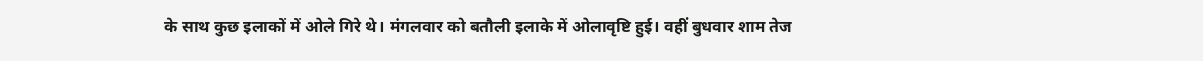के साथ कुछ इलाकों में ओले गिरे थे। मंगलवार को बतौली इलाके में ओलावृष्टि हुई। वहीं बुधवार शाम तेज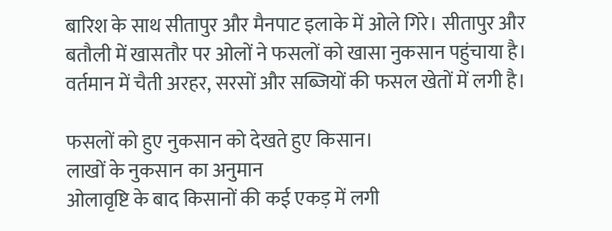बारिश के साथ सीतापुर और मैनपाट इलाके में ओले गिरे। सीतापुर और बतौली में खासतौर पर ओलों ने फसलों को खासा नुकसान पहुंचाया है। वर्तमान में चैती अरहर, सरसों और सब्जियों की फसल खेतों में लगी है।

फसलों को हुए नुकसान को देखते हुए किसान।
लाखों के नुकसान का अनुमान
ओलावृष्टि के बाद किसानों की कई एकड़ में लगी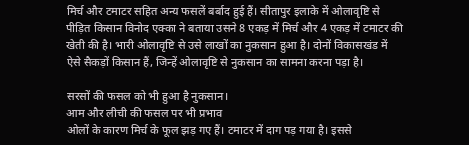मिर्च और टमाटर सहित अन्य फसलें बर्बाद हुई हैं। सीतापुर इलाके में ओलावृष्टि से पीड़ित किसान विनोद एक्का ने बताया उसने 8 एकड़ में मिर्च और 4 एकड़ में टमाटर की खेती की है। भारी ओलावृष्टि से उसे लाखों का नुकसान हुआ है। दोनों विकासखंड में ऐसे सैकड़ों किसान हैं, जिन्हें ओलावृष्टि से नुकसान का सामना करना पड़ा है।

सरसों की फसल को भी हुआ है नुकसान।
आम और लीची की फसल पर भी प्रभाव
ओलों के कारण मिर्च के फूल झड़ गए हैं। टमाटर में दाग पड़ गया है। इससे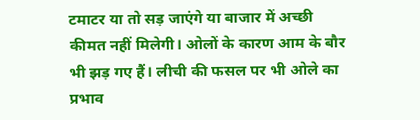टमाटर या तो सड़ जाएंगे या बाजार में अच्छी कीमत नहीं मिलेगी। ओलों के कारण आम के बौर भी झड़ गए हैं। लीची की फसल पर भी ओले का प्रभाव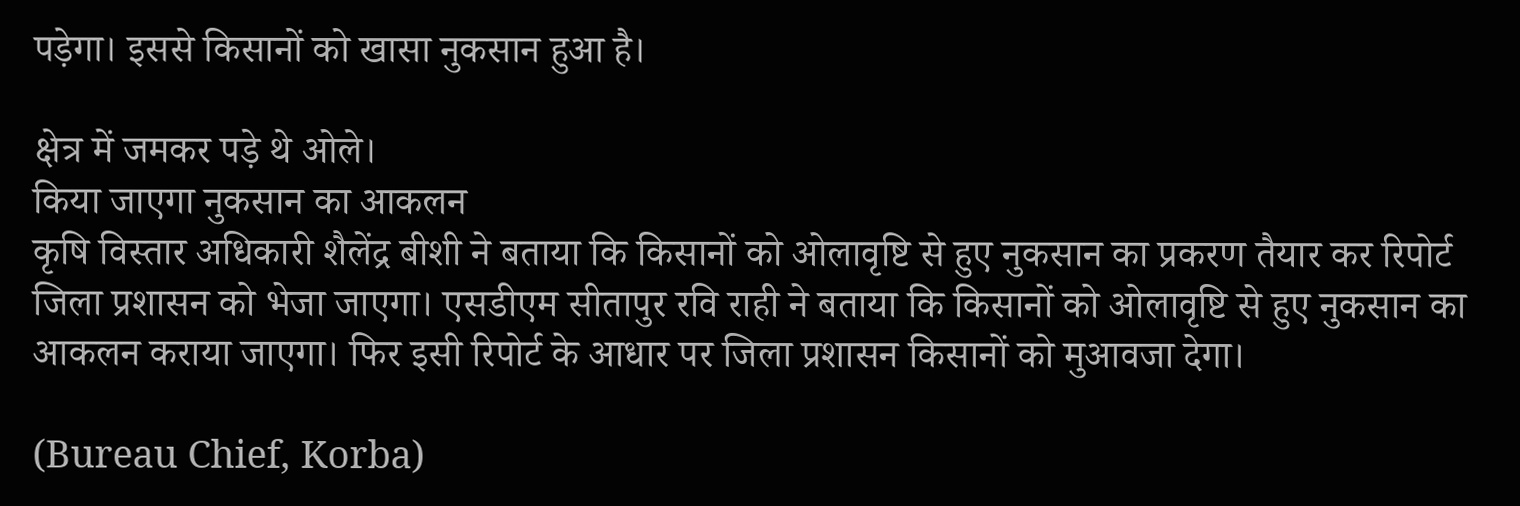पड़ेगा। इससे किसानों को खासा नुकसान हुआ है।

क्षेत्र में जमकर पड़े थे ओले।
किया जाएगा नुकसान का आकलन
कृषि विस्तार अधिकारी शैलेंद्र बीशी ने बताया कि किसानों को ओलावृष्टि से हुए नुकसान का प्रकरण तैयार कर रिपोर्ट जिला प्रशासन को भेजा जाएगा। एसडीएम सीतापुर रवि राही ने बताया कि किसानों को ओलावृष्टि से हुए नुकसान का आकलन कराया जाएगा। फिर इसी रिपोर्ट के आधार पर जिला प्रशासन किसानों को मुआवजा देगा।

(Bureau Chief, Korba)